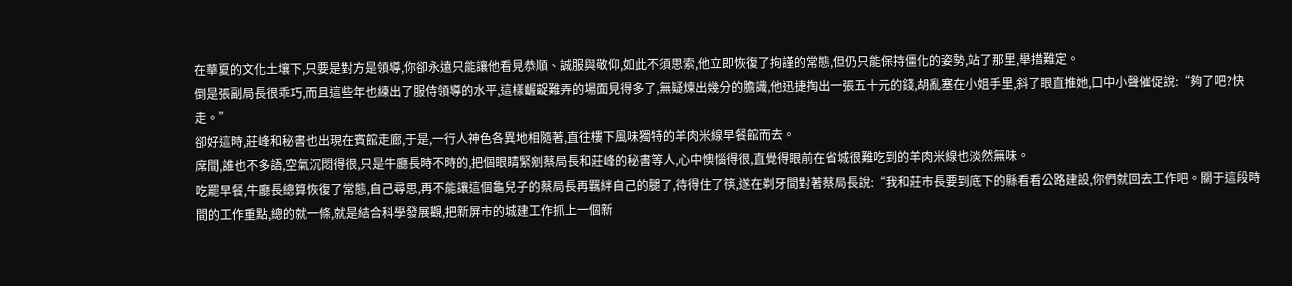在華夏的文化土壤下,只要是對方是領導,你卻永遠只能讓他看見恭順、誠服與敬仰,如此不須思索,他立即恢復了拘謹的常態,但仍只能保持僵化的姿勢,站了那里,舉措難定。
倒是張副局長很乖巧,而且這些年也練出了服侍領導的水平,這樣齷齪難弄的場面見得多了,無疑煉出幾分的膽識,他迅捷掏出一張五十元的錢,胡亂塞在小姐手里,斜了眼直推她,口中小聲催促說:“夠了吧?快走。”
卻好這時,莊峰和秘書也出現在賓館走廊,于是,一行人神色各異地相隨著,直往樓下風味獨特的羊肉米線早餐館而去。
席間,誰也不多語,空氣沉悶得很,只是牛廳長時不時的,把個眼睛緊剜蔡局長和莊峰的秘書等人,心中懊惱得很,直覺得眼前在省城很難吃到的羊肉米線也淡然無味。
吃罷早餐,牛廳長總算恢復了常態,自己尋思,再不能讓這個龜兒子的蔡局長再羈絆自己的腿了,待得住了筷,遂在剃牙間對著蔡局長說:“我和莊市長要到底下的縣看看公路建設,你們就回去工作吧。關于這段時間的工作重點,總的就一條,就是結合科學發展觀,把新屏市的城建工作抓上一個新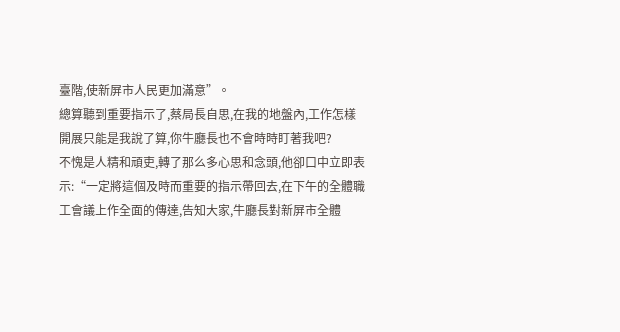臺階,使新屏市人民更加滿意”。
總算聽到重要指示了,蔡局長自思,在我的地盤內,工作怎樣開展只能是我說了算,你牛廳長也不會時時盯著我吧?
不愧是人精和頑吏,轉了那么多心思和念頭,他卻口中立即表示:“一定將這個及時而重要的指示帶回去,在下午的全體職工會議上作全面的傳達,告知大家,牛廳長對新屏市全體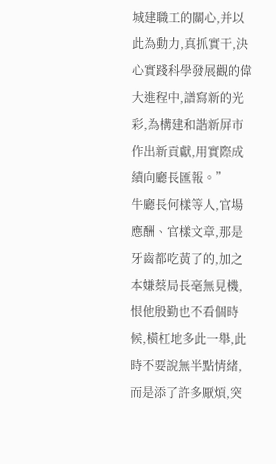城建職工的關心,并以此為動力,真抓實干,決心實踐科學發展觀的偉大進程中,譜寫新的光彩,為構建和諧新屏市作出新貢獻,用實際成績向廳長匯報。”
牛廳長何樣等人,官場應酬、官樣文章,那是牙齒都吃黃了的,加之本嫌蔡局長毫無見機,恨他殷勤也不看個時候,橫杠地多此一舉,此時不要說無半點情緒,而是添了許多厭煩,突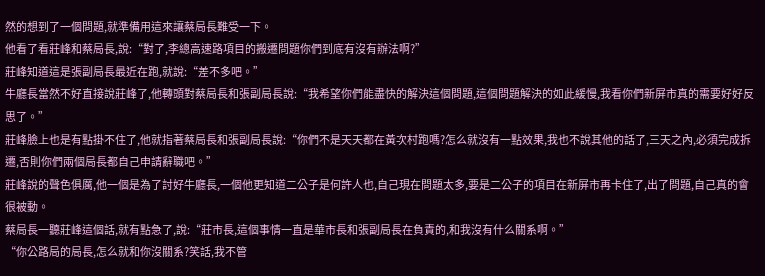然的想到了一個問題,就準備用這來讓蔡局長難受一下。
他看了看莊峰和蔡局長,說:“對了,李總高速路項目的搬遷問題你們到底有沒有辦法啊?”
莊峰知道這是張副局長最近在跑,就說:“差不多吧。”
牛廳長當然不好直接說莊峰了,他轉頭對蔡局長和張副局長說:“我希望你們能盡快的解決這個問題,這個問題解決的如此緩慢,我看你們新屏市真的需要好好反思了。”
莊峰臉上也是有點掛不住了,他就指著蔡局長和張副局長說:“你們不是天天都在黃次村跑嗎?怎么就沒有一點效果,我也不說其他的話了,三天之內,必須完成拆遷,否則你們兩個局長都自己申請辭職吧。”
莊峰說的聲色俱厲,他一個是為了討好牛廳長,一個他更知道二公子是何許人也,自己現在問題太多,要是二公子的項目在新屏市再卡住了,出了問題,自己真的會很被動。
蔡局長一聽莊峰這個話,就有點急了,說:“莊市長,這個事情一直是華市長和張副局長在負責的,和我沒有什么關系啊。”
“你公路局的局長,怎么就和你沒關系?笑話,我不管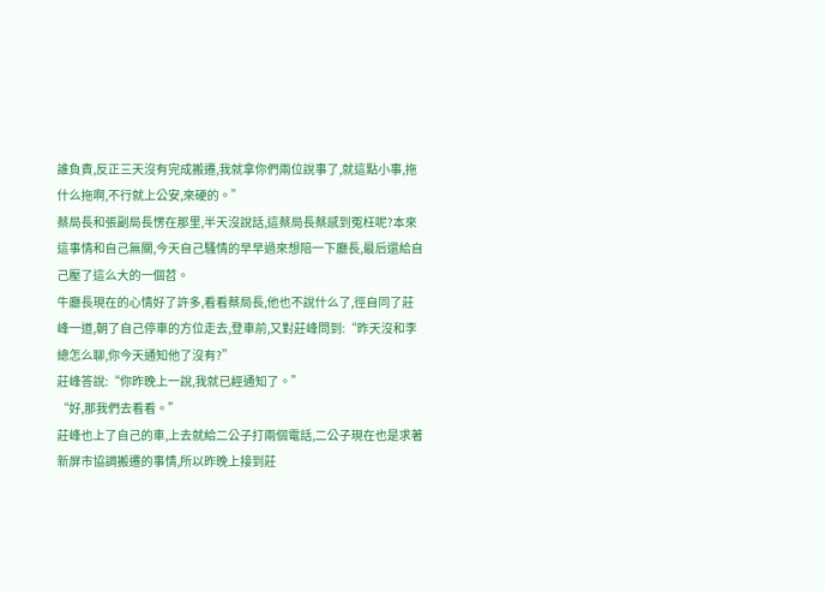誰負責,反正三天沒有完成搬遷,我就拿你們兩位說事了,就這點小事,拖什么拖啊,不行就上公安,來硬的。”
蔡局長和張副局長愣在那里,半天沒說話,這蔡局長蔡感到冤枉呢?本來這事情和自己無關,今天自己騷情的早早過來想陪一下廳長,最后還給自己壓了這么大的一個苕。
牛廳長現在的心情好了許多,看看蔡局長,他也不說什么了,徑自同了莊峰一道,朝了自己停車的方位走去,登車前,又對莊峰問到:“昨天沒和李總怎么聊,你今天通知他了沒有?”
莊峰答說:“你昨晚上一說,我就已經通知了。”
“好,那我們去看看。”
莊峰也上了自己的車,上去就給二公子打兩個電話,二公子現在也是求著新屏市協調搬遷的事情,所以昨晚上接到莊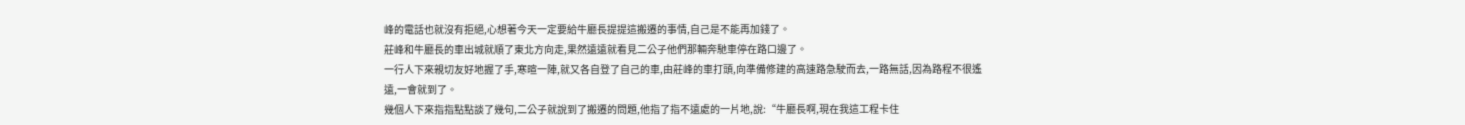峰的電話也就沒有拒絕,心想著今天一定要給牛廳長提提這搬遷的事情,自己是不能再加錢了。
莊峰和牛廳長的車出城就順了東北方向走,果然遠遠就看見二公子他們那輛奔馳車停在路口邊了。
一行人下來親切友好地握了手,寒暄一陣,就又各自登了自己的車,由莊峰的車打頭,向準備修建的高速路急駛而去,一路無話,因為路程不很遙遠,一會就到了。
幾個人下來指指點點談了幾句,二公子就說到了搬遷的問題,他指了指不遠處的一片地,說:“牛廳長啊,現在我這工程卡住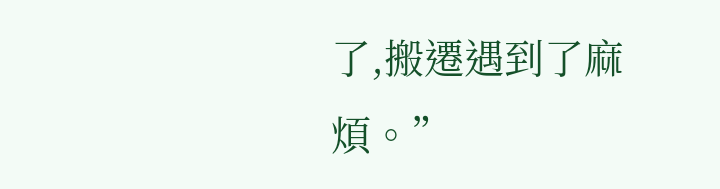了,搬遷遇到了麻煩。”